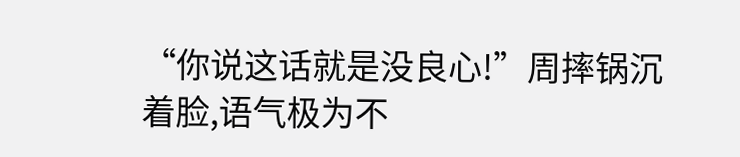“你说这话就是没良心!”周摔锅沉着脸,语气极为不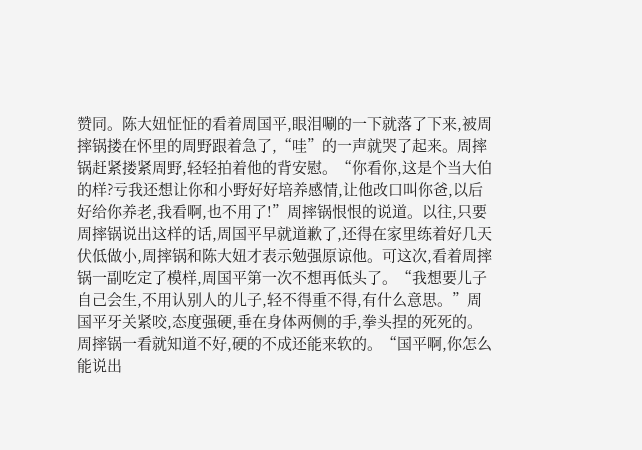赞同。陈大妞怔怔的看着周国平,眼泪唰的一下就落了下来,被周摔锅搂在怀里的周野跟着急了,“哇”的一声就哭了起来。周摔锅赶紧搂紧周野,轻轻拍着他的背安慰。“你看你,这是个当大伯的样?亏我还想让你和小野好好培养感情,让他改口叫你爸,以后好给你养老,我看啊,也不用了!”周摔锅恨恨的说道。以往,只要周摔锅说出这样的话,周国平早就道歉了,还得在家里练着好几天伏低做小,周摔锅和陈大妞才表示勉强原谅他。可这次,看着周摔锅一副吃定了模样,周国平第一次不想再低头了。“我想要儿子自己会生,不用认别人的儿子,轻不得重不得,有什么意思。”周国平牙关紧咬,态度强硬,垂在身体两侧的手,拳头捏的死死的。周摔锅一看就知道不好,硬的不成还能来软的。“国平啊,你怎么能说出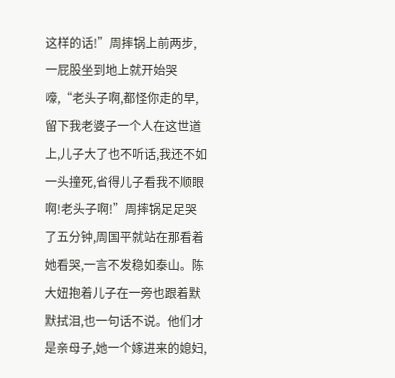这样的话!”周摔锅上前两步,一屁股坐到地上就开始哭嚎,“老头子啊,都怪你走的早,留下我老婆子一个人在这世道上,儿子大了也不听话,我还不如一头撞死,省得儿子看我不顺眼啊!老头子啊!”周摔锅足足哭了五分钟,周国平就站在那看着她看哭,一言不发稳如泰山。陈大妞抱着儿子在一旁也跟着默默拭泪,也一句话不说。他们才是亲母子,她一个嫁进来的媳妇,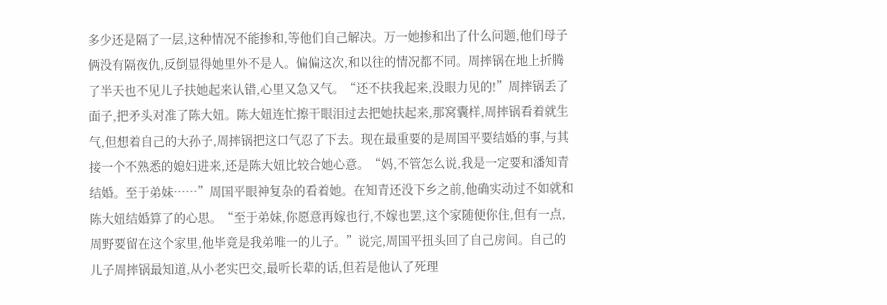多少还是隔了一层,这种情况不能掺和,等他们自己解决。万一她掺和出了什么问题,他们母子俩没有隔夜仇,反倒显得她里外不是人。偏偏这次,和以往的情况都不同。周摔锅在地上折腾了半天也不见儿子扶她起来认错,心里又急又气。“还不扶我起来,没眼力见的!”周摔锅丢了面子,把矛头对准了陈大妞。陈大妞连忙擦干眼泪过去把她扶起来,那窝囊样,周摔锅看着就生气,但想着自己的大孙子,周摔锅把这口气忍了下去。现在最重要的是周国平要结婚的事,与其接一个不熟悉的媳妇进来,还是陈大妞比较合她心意。“妈,不管怎么说,我是一定要和潘知青结婚。至于弟妹……”周国平眼神复杂的看着她。在知青还没下乡之前,他确实动过不如就和陈大妞结婚算了的心思。“至于弟妹,你愿意再嫁也行,不嫁也罢,这个家随便你住,但有一点,周野要留在这个家里,他毕竟是我弟唯一的儿子。”说完,周国平扭头回了自己房间。自己的儿子周摔锅最知道,从小老实巴交,最听长辈的话,但若是他认了死理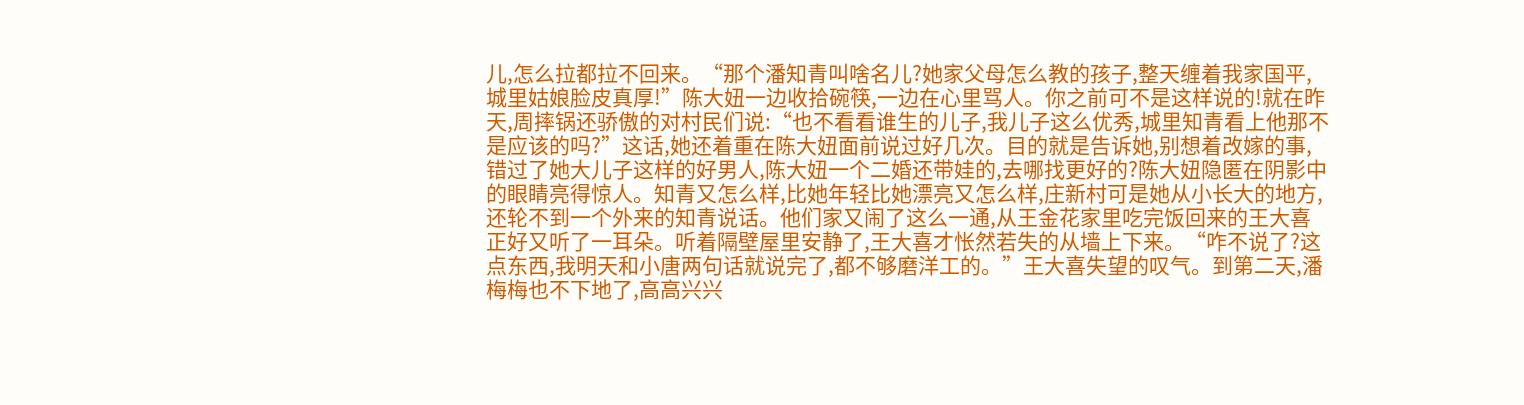儿,怎么拉都拉不回来。“那个潘知青叫啥名儿?她家父母怎么教的孩子,整天缠着我家国平,城里姑娘脸皮真厚!”陈大妞一边收拾碗筷,一边在心里骂人。你之前可不是这样说的!就在昨天,周摔锅还骄傲的对村民们说:“也不看看谁生的儿子,我儿子这么优秀,城里知青看上他那不是应该的吗?”这话,她还着重在陈大妞面前说过好几次。目的就是告诉她,别想着改嫁的事,错过了她大儿子这样的好男人,陈大妞一个二婚还带娃的,去哪找更好的?陈大妞隐匿在阴影中的眼睛亮得惊人。知青又怎么样,比她年轻比她漂亮又怎么样,庄新村可是她从小长大的地方,还轮不到一个外来的知青说话。他们家又闹了这么一通,从王金花家里吃完饭回来的王大喜正好又听了一耳朵。听着隔壁屋里安静了,王大喜才怅然若失的从墙上下来。“咋不说了?这点东西,我明天和小唐两句话就说完了,都不够磨洋工的。”王大喜失望的叹气。到第二天,潘梅梅也不下地了,高高兴兴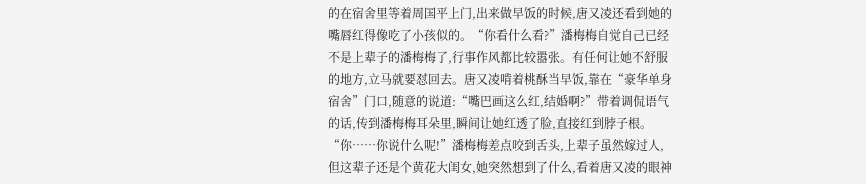的在宿舍里等着周国平上门,出来做早饭的时候,唐又凌还看到她的嘴唇红得像吃了小孩似的。“你看什么看?”潘梅梅自觉自己已经不是上辈子的潘梅梅了,行事作风都比较嚣张。有任何让她不舒服的地方,立马就要怼回去。唐又凌啃着桃酥当早饭,靠在“豪华单身宿舍”门口,随意的说道:“嘴巴画这么红,结婚啊?”带着调侃语气的话,传到潘梅梅耳朵里,瞬间让她红透了脸,直接红到脖子根。“你……你说什么呢!”潘梅梅差点咬到舌头,上辈子虽然嫁过人,但这辈子还是个黄花大闺女,她突然想到了什么,看着唐又凌的眼神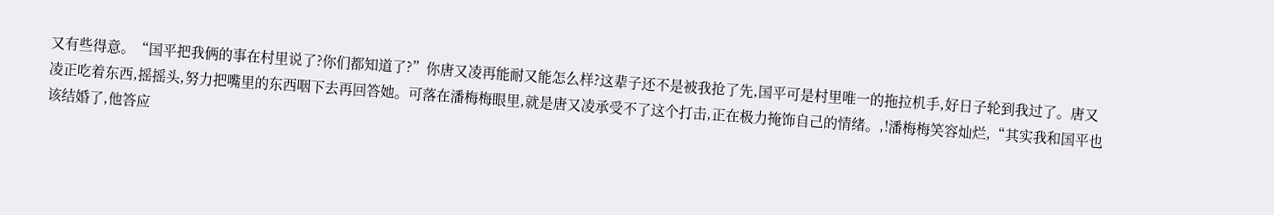又有些得意。“国平把我俩的事在村里说了?你们都知道了?”你唐又凌再能耐又能怎么样?这辈子还不是被我抢了先,国平可是村里唯一的拖拉机手,好日子轮到我过了。唐又凌正吃着东西,摇摇头,努力把嘴里的东西咽下去再回答她。可落在潘梅梅眼里,就是唐又凌承受不了这个打击,正在极力掩饰自己的情绪。,!潘梅梅笑容灿烂,“其实我和国平也该结婚了,他答应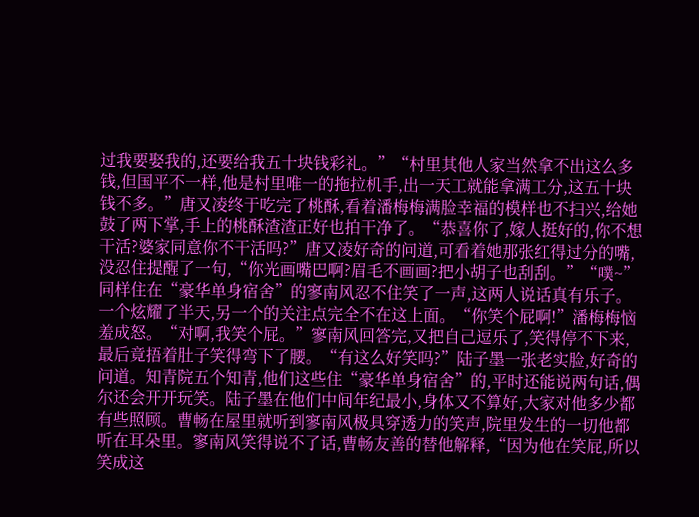过我要娶我的,还要给我五十块钱彩礼。”“村里其他人家当然拿不出这么多钱,但国平不一样,他是村里唯一的拖拉机手,出一天工就能拿满工分,这五十块钱不多。”唐又凌终于吃完了桃酥,看着潘梅梅满脸幸福的模样也不扫兴,给她鼓了两下掌,手上的桃酥渣渣正好也拍干净了。“恭喜你了,嫁人挺好的,你不想干活?婆家同意你不干活吗?”唐又凌好奇的问道,可看着她那张红得过分的嘴,没忍住提醒了一句,“你光画嘴巴啊?眉毛不画画?把小胡子也刮刮。”“噗~”同样住在“豪华单身宿舍”的寥南风忍不住笑了一声,这两人说话真有乐子。一个炫耀了半天,另一个的关注点完全不在这上面。“你笑个屁啊!”潘梅梅恼羞成怒。“对啊,我笑个屁。”寥南风回答完,又把自己逗乐了,笑得停不下来,最后竟捂着肚子笑得弯下了腰。“有这么好笑吗?”陆子墨一张老实脸,好奇的问道。知青院五个知青,他们这些住“豪华单身宿舍”的,平时还能说两句话,偶尔还会开开玩笑。陆子墨在他们中间年纪最小,身体又不算好,大家对他多少都有些照顾。曹畅在屋里就听到寥南风极具穿透力的笑声,院里发生的一切他都听在耳朵里。寥南风笑得说不了话,曹畅友善的替他解释,“因为他在笑屁,所以笑成这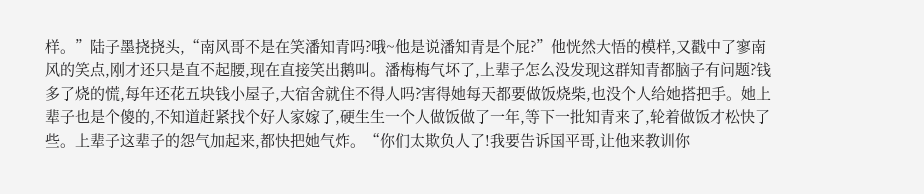样。”陆子墨挠挠头,“南风哥不是在笑潘知青吗?哦~他是说潘知青是个屁?”他恍然大悟的模样,又戳中了寥南风的笑点,刚才还只是直不起腰,现在直接笑出鹅叫。潘梅梅气坏了,上辈子怎么没发现这群知青都脑子有问题?钱多了烧的慌,每年还花五块钱小屋子,大宿舍就住不得人吗?害得她每天都要做饭烧柴,也没个人给她搭把手。她上辈子也是个傻的,不知道赶紧找个好人家嫁了,硬生生一个人做饭做了一年,等下一批知青来了,轮着做饭才松快了些。上辈子这辈子的怨气加起来,都快把她气炸。“你们太欺负人了!我要告诉国平哥,让他来教训你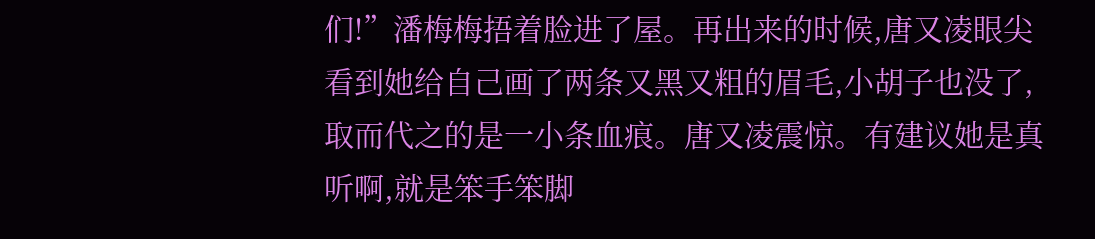们!”潘梅梅捂着脸进了屋。再出来的时候,唐又凌眼尖看到她给自己画了两条又黑又粗的眉毛,小胡子也没了,取而代之的是一小条血痕。唐又凌震惊。有建议她是真听啊,就是笨手笨脚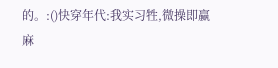的。:()快穿年代:我实习牲,微操即赢麻